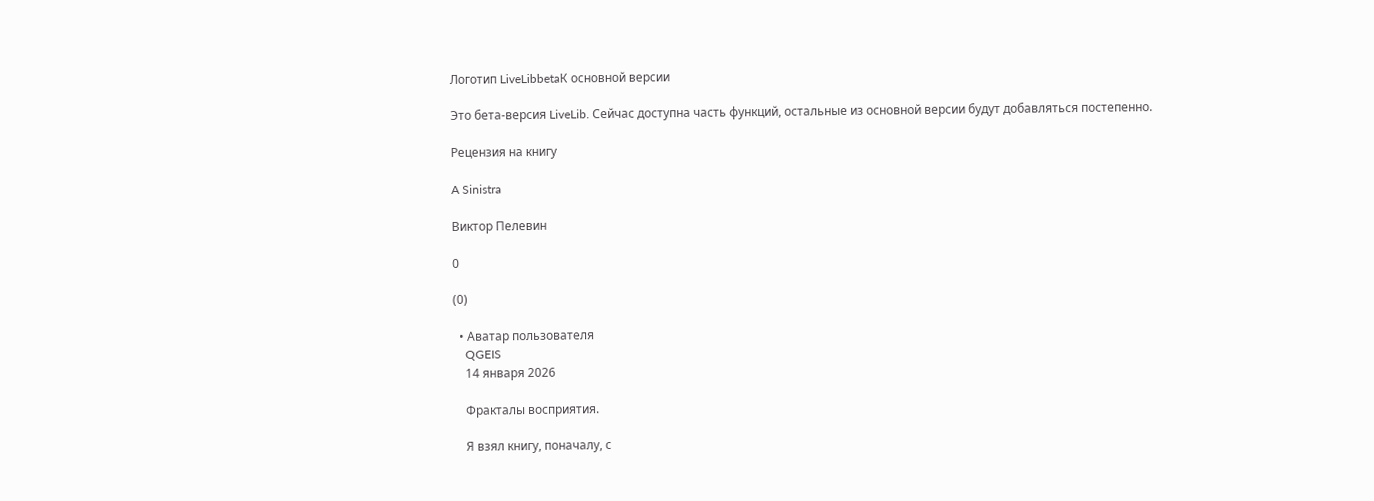Логотип LiveLibbetaК основной версии

Это бета-версия LiveLib. Сейчас доступна часть функций, остальные из основной версии будут добавляться постепенно.

Рецензия на книгу

A Sinistra

Виктор Пелевин

0

(0)

  • Аватар пользователя
    QGEIS
    14 января 2026

    Фракталы восприятия.

    Я взял книгу, поначалу, с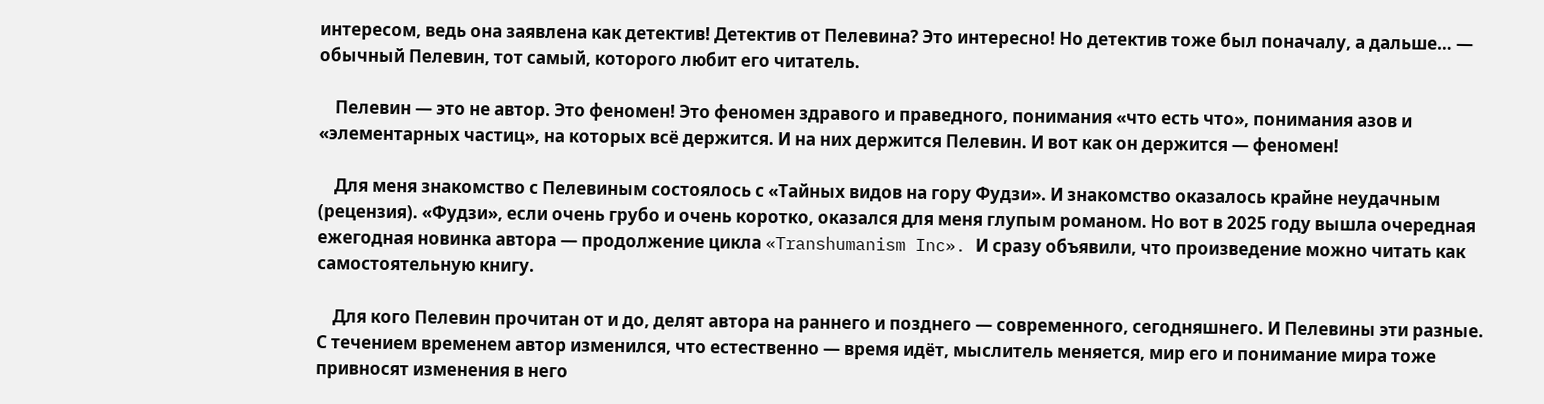интересом, ведь она заявлена как детектив! Детектив от Пелевина? Это интересно! Но детектив тоже был поначалу, а дальше… — обычный Пелевин, тот самый, которого любит его читатель.

    Пелевин — это не автор. Это феномен! Это феномен здравого и праведного, понимания «что есть что», понимания азов и «элементарных частиц», на которых всё держится. И на них держится Пелевин. И вот как он держится — феномен!

    Для меня знакомство с Пелевиным состоялось с «Тайных видов на гору Фудзи». И знакомство оказалось крайне неудачным (рецензия). «Фудзи», если очень грубо и очень коротко, оказался для меня глупым романом. Но вот в 2025 году вышла очередная ежегодная новинка автора — продолжение цикла «Transhumanism Inc». И сразу объявили, что произведение можно читать как самостоятельную книгу.

    Для кого Пелевин прочитан от и до, делят автора на раннего и позднего — современного, сегодняшнего. И Пелевины эти разные. С течением временем автор изменился, что естественно — время идёт, мыслитель меняется, мир его и понимание мира тоже привносят изменения в него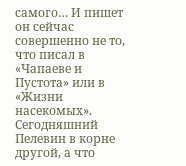самого… И пишет он сейчас совершенно не то, что писал в «Чапаеве и Пустота» или в «Жизни насекомых». Сегодняшний Пелевин в корне другой, а что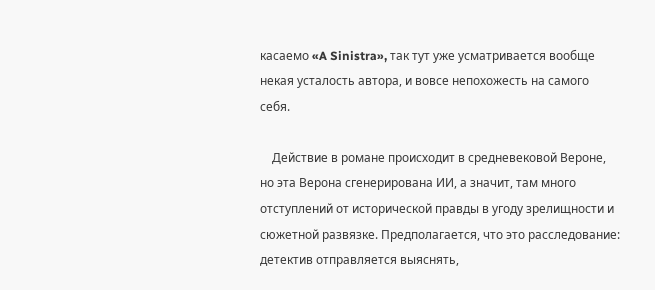касаемо «A Sinistra», так тут уже усматривается вообще некая усталость автора, и вовсе непохожесть на самого себя.

    Действие в романе происходит в средневековой Вероне, но эта Верона сгенерирована ИИ, а значит, там много отступлений от исторической правды в угоду зрелищности и сюжетной развязке. Предполагается, что это расследование: детектив отправляется выяснять,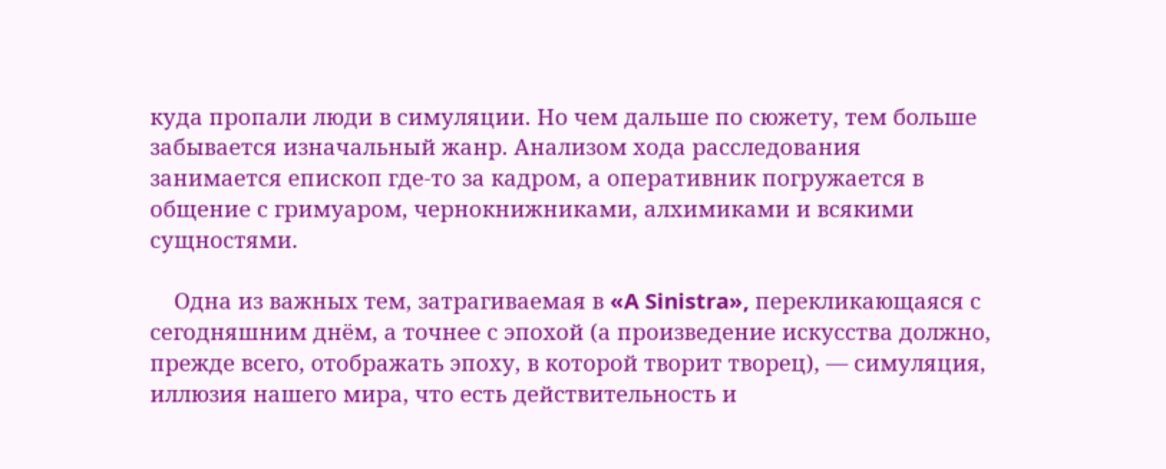куда пропали люди в симуляции. Но чем дальше по сюжету, тем больше забывается изначальный жанр. Анализом хода расследования занимается епископ где-то за кадром, а оперативник погружается в общение с гримуаром, чернокнижниками, алхимиками и всякими сущностями.

    Одна из важных тем, затрагиваемая в «A Sinistra», перекликающаяся с сегодняшним днём, а точнее с эпохой (а произведение искусства должно, прежде всего, отображать эпоху, в которой творит творец), — симуляция, иллюзия нашего мира, что есть действительность и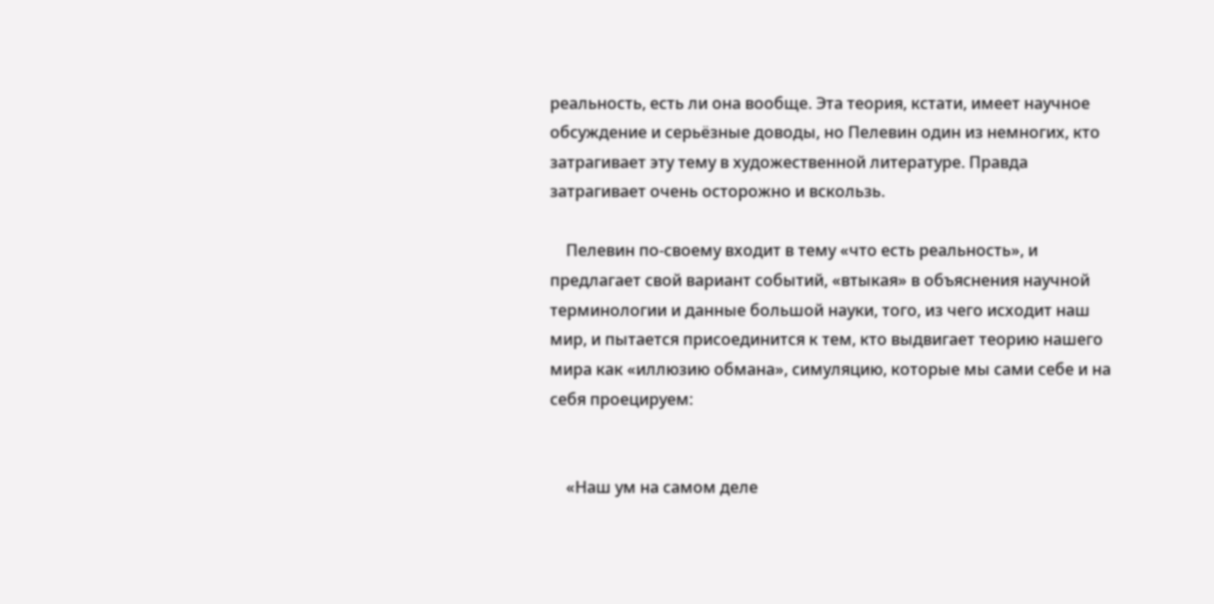реальность, есть ли она вообще. Эта теория, кстати, имеет научное обсуждение и серьёзные доводы, но Пелевин один из немногих, кто затрагивает эту тему в художественной литературе. Правда затрагивает очень осторожно и вскользь.

    Пелевин по-своему входит в тему «что есть реальность», и предлагает свой вариант событий, «втыкая» в объяснения научной терминологии и данные большой науки, того, из чего исходит наш мир, и пытается присоединится к тем, кто выдвигает теорию нашего мира как «иллюзию обмана», симуляцию, которые мы сами себе и на себя проецируем:


    «Наш ум на самом деле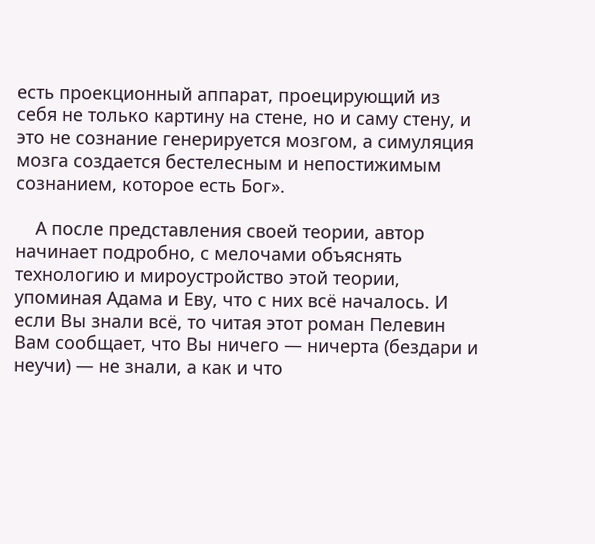есть проекционный аппарат, проецирующий из себя не только картину на стене, но и саму стену, и это не сознание генерируется мозгом, а симуляция мозга создается бестелесным и непостижимым сознанием, которое есть Бог».

    А после представления своей теории, автор начинает подробно, с мелочами объяснять технологию и мироустройство этой теории, упоминая Адама и Еву, что с них всё началось. И если Вы знали всё, то читая этот роман Пелевин Вам сообщает, что Вы ничего — ничерта (бездари и неучи) — не знали, а как и что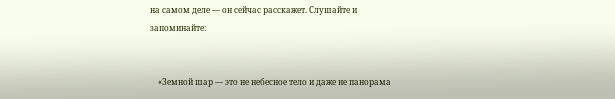на самом деле — он сейчас расскажет. Слушайте и запоминайте:


    «Земной шар — это не небесное тело и даже не панорама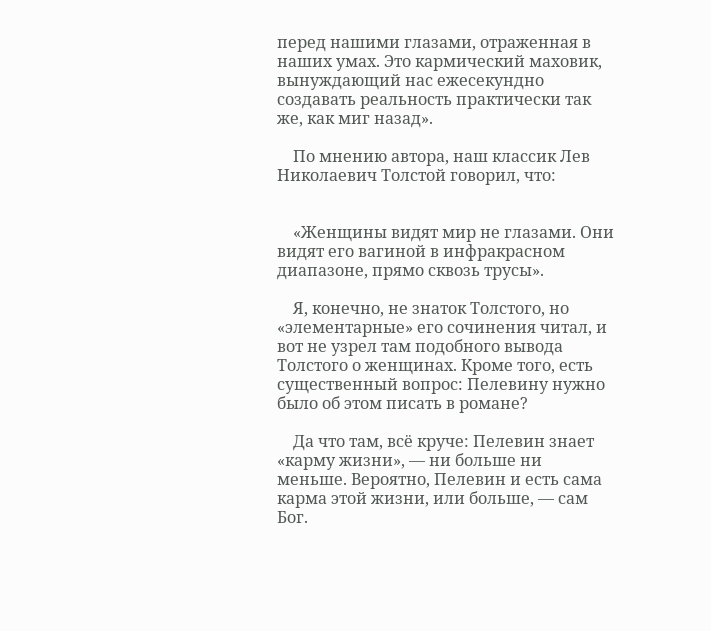перед нашими глазами, отраженная в наших умах. Это кармический маховик, вынуждающий нас ежесекундно создавать реальность практически так же, как миг назад».

    По мнению автора, наш классик Лев Николаевич Толстой говорил, что:


    «Женщины видят мир не глазами. Они видят его вагиной в инфракрасном диапазоне, прямо сквозь трусы».

    Я, конечно, не знаток Толстого, но «элементарные» его сочинения читал, и вот не узрел там подобного вывода Толстого о женщинах. Кроме того, есть существенный вопрос: Пелевину нужно было об этом писать в романе?

    Да что там, всё круче: Пелевин знает «карму жизни», — ни больше ни меньше. Вероятно, Пелевин и есть сама карма этой жизни, или больше, — сам Бог.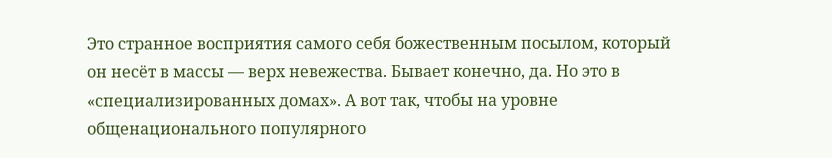Это странное восприятия самого себя божественным посылом, который он несёт в массы — верх невежества. Бывает конечно, да. Но это в «специализированных домах». А вот так, чтобы на уровне общенационального популярного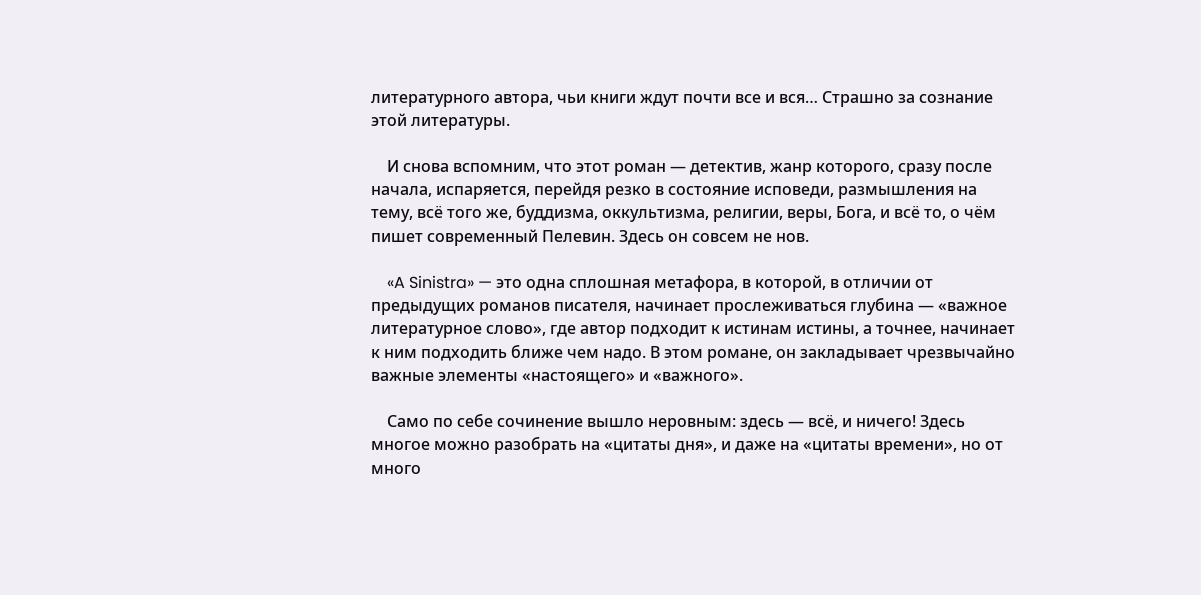литературного автора, чьи книги ждут почти все и вся… Страшно за сознание этой литературы.

    И снова вспомним, что этот роман — детектив, жанр которого, сразу после начала, испаряется, перейдя резко в состояние исповеди, размышления на тему, всё того же, буддизма, оккультизма, религии, веры, Бога, и всё то, о чём пишет современный Пелевин. Здесь он совсем не нов.

    «A Sinistra» — это одна сплошная метафора, в которой, в отличии от предыдущих романов писателя, начинает прослеживаться глубина — «важное литературное слово», где автор подходит к истинам истины, а точнее, начинает к ним подходить ближе чем надо. В этом романе, он закладывает чрезвычайно важные элементы «настоящего» и «важного».

    Само по себе сочинение вышло неровным: здесь — всё, и ничего! Здесь многое можно разобрать на «цитаты дня», и даже на «цитаты времени», но от много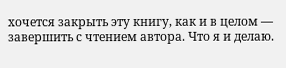хочется закрыть эту книгу, как и в целом — завершить с чтением автора. Что я и делаю.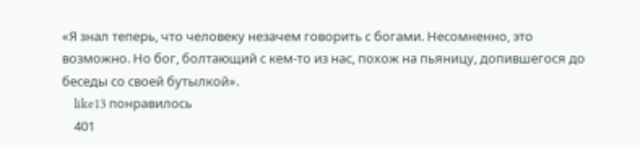«Я знал теперь, что человеку незачем говорить с богами. Несомненно, это возможно. Но бог, болтающий с кем-то из нас, похож на пьяницу, допившегося до беседы со своей бутылкой».
    like13 понравилось
    401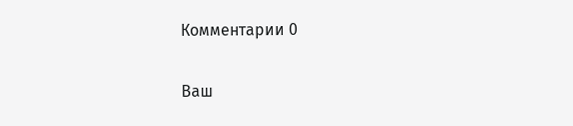Комментарии 0

Ваш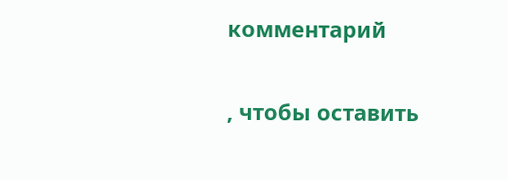комментарий

, чтобы оставить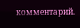комментарий.